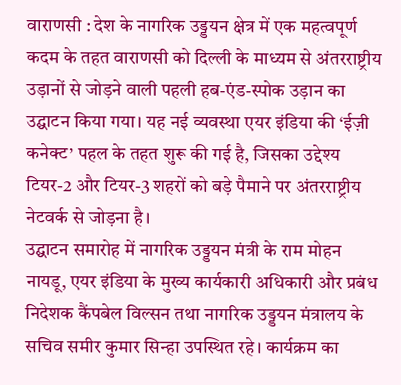वाराणसी : देश के नागरिक उड्डयन क्षेत्र में एक महत्वपूर्ण कदम के तहत वाराणसी को दिल्ली के माध्यम से अंतरराष्ट्रीय उड़ानों से जोड़ने वाली पहली हब-एंड-स्पोक उड़ान का उद्घाटन किया गया। यह नई व्यवस्था एयर इंडिया की ‘ईज़ी कनेक्ट’ पहल के तहत शुरू की गई है, जिसका उद्देश्य टियर-2 और टियर-3 शहरों को बड़े पैमाने पर अंतरराष्ट्रीय नेटवर्क से जोड़ना है।
उद्घाटन समारोह में नागरिक उड्डयन मंत्री के राम मोहन नायडू, एयर इंडिया के मुख्य कार्यकारी अधिकारी और प्रबंध निदेशक कैंपबेल विल्सन तथा नागरिक उड्डयन मंत्रालय के सचिव समीर कुमार सिन्हा उपस्थित रहे। कार्यक्रम का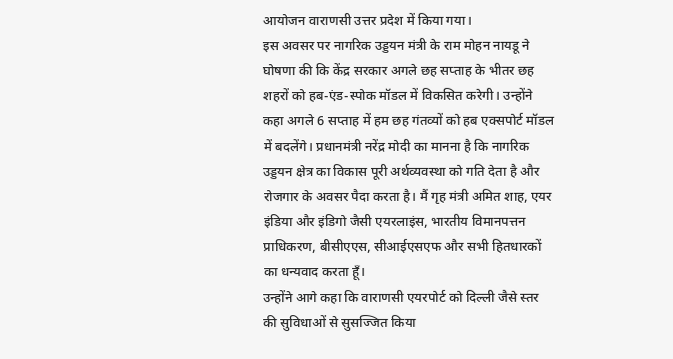आयोजन वाराणसी उत्तर प्रदेश में किया गया।
इस अवसर पर नागरिक उड्डयन मंत्री के राम मोहन नायडू ने घोषणा की कि केंद्र सरकार अगले छह सप्ताह के भीतर छह शहरों को हब-एंड-स्पोक मॉडल में विकसित करेगी। उन्होंने कहा अगले 6 सप्ताह में हम छह गंतव्यों को हब एक्सपोर्ट मॉडल में बदलेंगे। प्रधानमंत्री नरेंद्र मोदी का मानना है कि नागरिक उड्डयन क्षेत्र का विकास पूरी अर्थव्यवस्था को गति देता है और रोजगार के अवसर पैदा करता है। मैं गृह मंत्री अमित शाह, एयर इंडिया और इंडिगो जैसी एयरलाइंस, भारतीय विमानपत्तन प्राधिकरण, बीसीएएस, सीआईएसएफ और सभी हितधारकों का धन्यवाद करता हूँ।
उन्होंने आगे कहा कि वाराणसी एयरपोर्ट को दिल्ली जैसे स्तर की सुविधाओं से सुसज्जित किया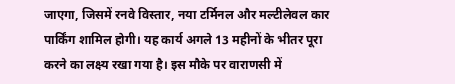जाएगा, जिसमें रनवे विस्तार, नया टर्मिनल और मल्टीलेवल कार पार्किंग शामिल होगी। यह कार्य अगले 13 महीनों के भीतर पूरा करने का लक्ष्य रखा गया है। इस मौके पर वाराणसी में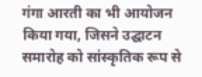गंगा आरती का भी आयोजन किया गया, जिसने उद्घाटन समारोह को सांस्कृतिक रूप से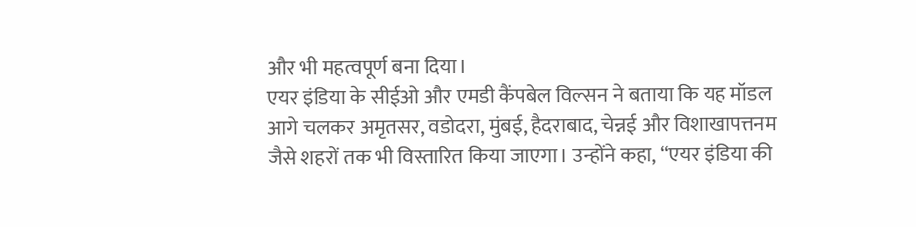और भी महत्वपूर्ण बना दिया।
एयर इंडिया के सीईओ और एमडी कैंपबेल विल्सन ने बताया कि यह मॉडल आगे चलकर अमृतसर, वडोदरा, मुंबई, हैदराबाद, चेन्नई और विशाखापत्तनम जैसे शहरों तक भी विस्तारित किया जाएगा। उन्होंने कहा, “एयर इंडिया की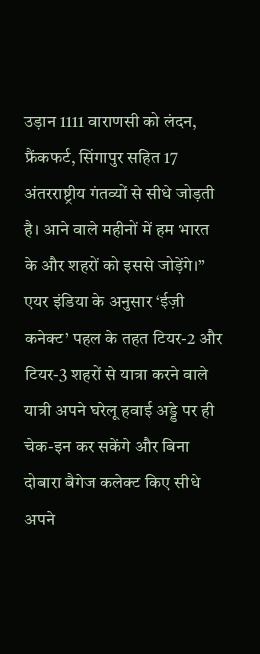उड़ान 1111 वाराणसी को लंदन, फ्रैंकफर्ट, सिंगापुर सहित 17 अंतरराष्ट्रीय गंतव्यों से सीधे जोड़ती है। आने वाले महीनों में हम भारत के और शहरों को इससे जोड़ेंगे।”
एयर इंडिया के अनुसार ‘ईज़ी कनेक्ट’ पहल के तहत टियर-2 और टियर-3 शहरों से यात्रा करने वाले यात्री अपने घरेलू हवाई अड्डे पर ही चेक-इन कर सकेंगे और बिना दोबारा बैगेज कलेक्ट किए सीधे अपने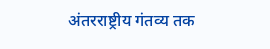अंतरराष्ट्रीय गंतव्य तक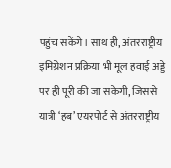पहुंच सकेंगे। साथ ही, अंतरराष्ट्रीय इमिग्रेशन प्रक्रिया भी मूल हवाई अड्डे पर ही पूरी की जा सकेगी, जिससे यात्री ‘हब’ एयरपोर्ट से अंतरराष्ट्रीय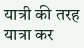यात्री की तरह यात्रा कर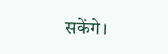सकेंगे।